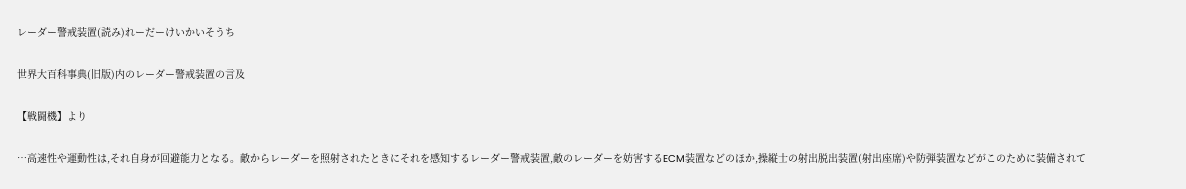レーダー警戒装置(読み)れーだーけいかいそうち

世界大百科事典(旧版)内のレーダー警戒装置の言及

【戦闘機】より

…高速性や運動性は,それ自身が回避能力となる。敵からレーダーを照射されたときにそれを感知するレーダー警戒装置,敵のレーダーを妨害するECM装置などのほか,操縦士の射出脱出装置(射出座席)や防弾装置などがこのために装備されて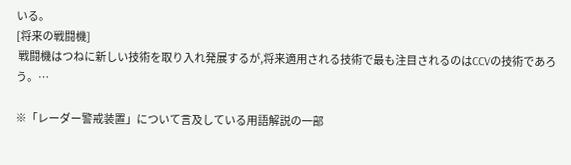いる。
[将来の戦闘機]
 戦闘機はつねに新しい技術を取り入れ発展するが,将来適用される技術で最も注目されるのはCCVの技術であろう。…

※「レーダー警戒装置」について言及している用語解説の一部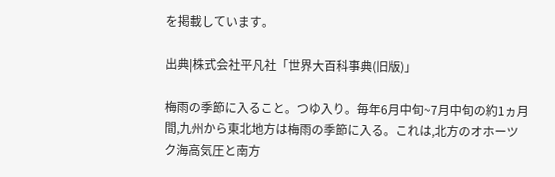を掲載しています。

出典|株式会社平凡社「世界大百科事典(旧版)」

梅雨の季節に入ること。つゆ入り。毎年6月中旬~7月中旬の約1ヵ月間,九州から東北地方は梅雨の季節に入る。これは,北方のオホーツク海高気圧と南方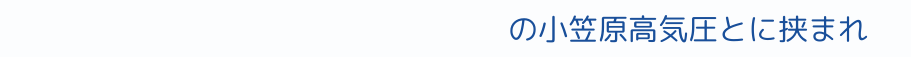の小笠原高気圧とに挟まれ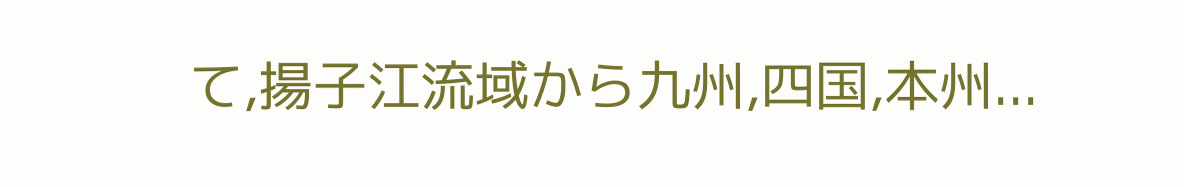て,揚子江流域から九州,四国,本州...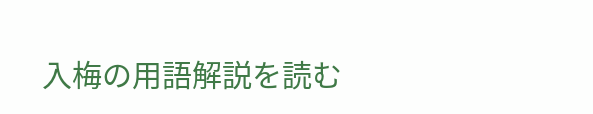入梅の用語解説を読む